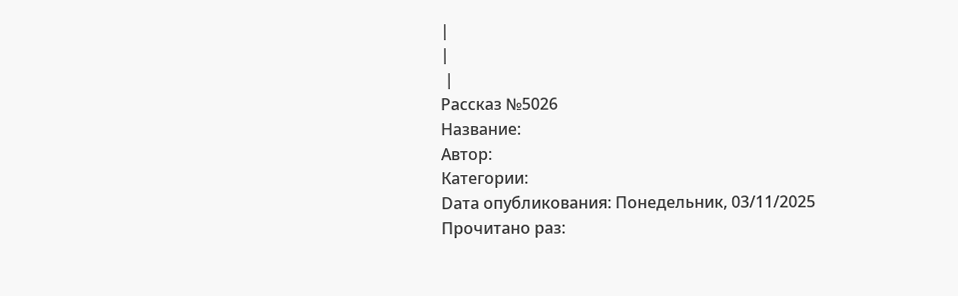|
|
 |
Рассказ №5026
Название:
Автор:
Категории:
Dата опубликования: Понедельник, 03/11/2025
Прочитано раз: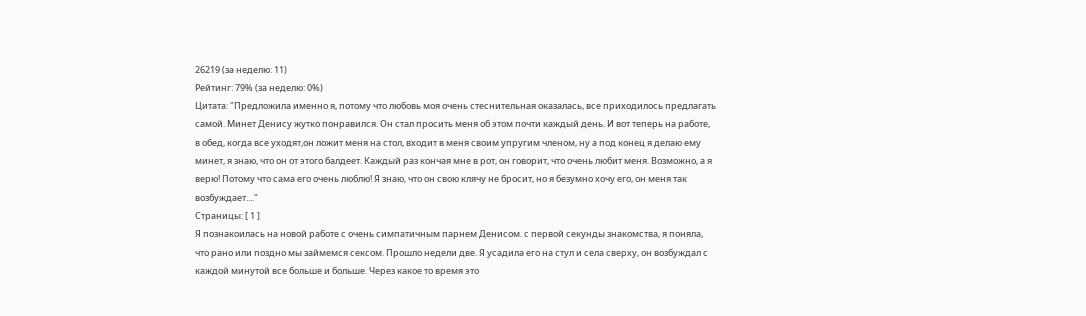26219 (за неделю: 11)
Рейтинг: 79% (за неделю: 0%)
Цитата: "Предложила именно я, потому что любовь моя очень стеснительная оказалась, все приходилось предлагать самой. Минет Денису жутко понравился. Он стал просить меня об этом почти каждый день. И вот теперь на работе, в обед, когда все уходят,он ложит меня на стол, входит в меня своим упругим членом, ну а под конец я делаю ему минет, я знаю, что он от этого балдеет. Каждый раз кончая мне в рот, он говорит, что очень любит меня. Возможно, а я верю! Потому что сама его очень люблю! Я знаю, что он свою клячу не бросит, но я безумно хочу его, он меня так возбуждает...."
Страницы: [ 1 ]
Я познакоилась на новой работе с очень симпатичным парнем Денисом. с первой секунды знакомства, я поняла, что рано или поздно мы займемся сексом. Прошло недели две. Я усадила его на стул и села сверху, он возбуждал с каждой минутой все больше и больше. Через какое то время это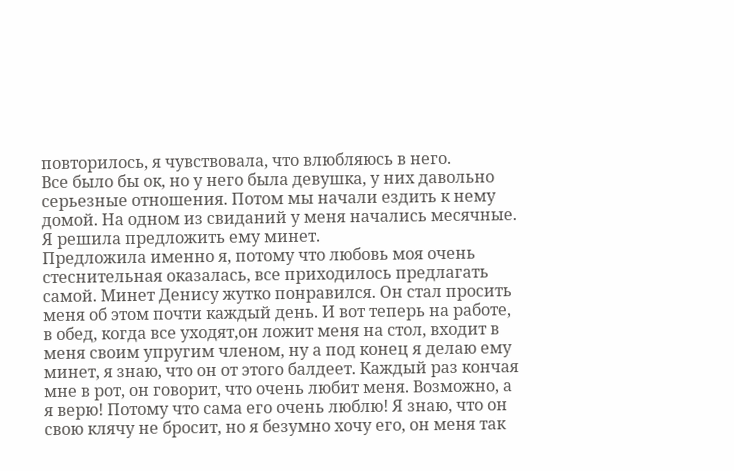повторилось, я чувствовала, что влюбляюсь в него.
Все было бы ок, но у него была девушка, у них давольно серьезные отношения. Потом мы начали ездить к нему домой. На одном из свиданий у меня начались месячные. Я решила предложить ему минет.
Предложила именно я, потому что любовь моя очень стеснительная оказалась, все приходилось предлагать самой. Минет Денису жутко понравился. Он стал просить меня об этом почти каждый день. И вот теперь на работе, в обед, когда все уходят,он ложит меня на стол, входит в меня своим упругим членом, ну а под конец я делаю ему минет, я знаю, что он от этого балдеет. Каждый раз кончая мне в рот, он говорит, что очень любит меня. Возможно, а я верю! Потому что сама его очень люблю! Я знаю, что он свою клячу не бросит, но я безумно хочу его, он меня так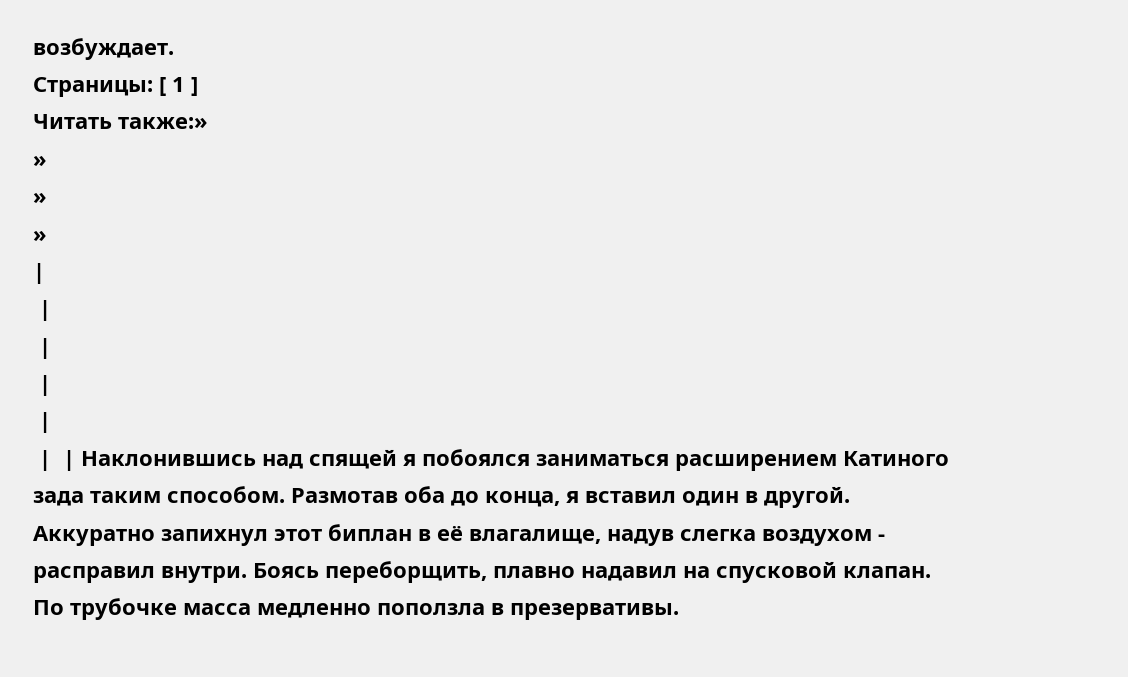возбуждает.
Страницы: [ 1 ]
Читать также:»
»
»
»
|
 |
 |
 |
 |
 |  | Наклонившись над спящей я побоялся заниматься расширением Катиного зада таким способом. Размотав оба до конца, я вставил один в другой. Аккуратно запихнул этот биплан в её влагалище, надув слегка воздухом - расправил внутри. Боясь переборщить, плавно надавил на спусковой клапан. По трубочке масса медленно поползла в презервативы.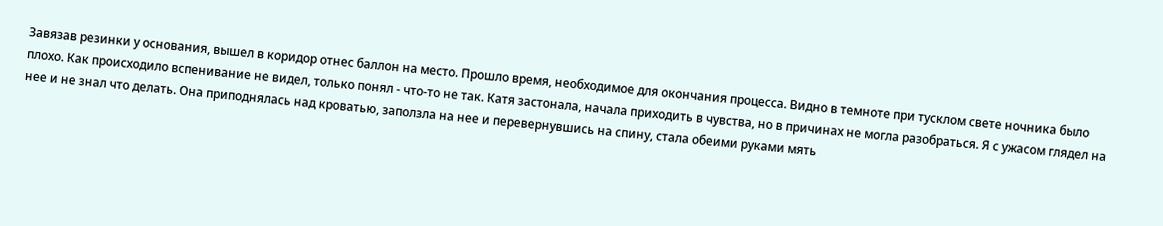Завязав резинки у основания, вышел в коридор отнес баллон на место. Прошло время, необходимое для окончания процесса. Видно в темноте при тусклом свете ночника было плохо. Как происходило вспенивание не видел, только понял - что-то не так. Катя застонала, начала приходить в чувства, но в причинах не могла разобраться. Я с ужасом глядел на нее и не знал что делать. Она приподнялась над кроватью, заползла на нее и перевернувшись на спину, стала обеими руками мять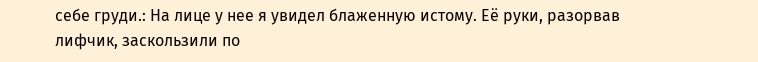себе груди.: На лице у нее я увидел блаженную истому. Её руки, разорвав лифчик, заскользили по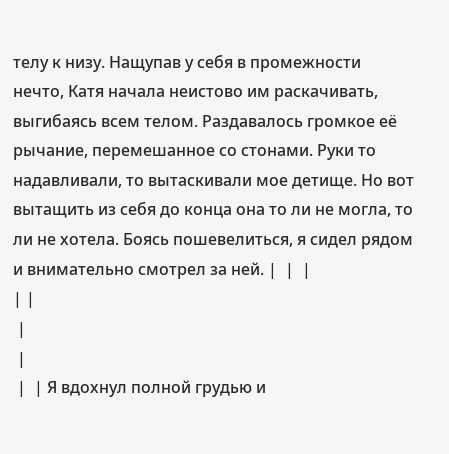телу к низу. Нащупав у себя в промежности нечто, Катя начала неистово им раскачивать, выгибаясь всем телом. Раздавалось громкое её рычание, перемешанное со стонами. Руки то надавливали, то вытаскивали мое детище. Но вот вытащить из себя до конца она то ли не могла, то ли не хотела. Боясь пошевелиться, я сидел рядом и внимательно смотрел за ней. |  |  |
| |
 |
 |
 |  | Я вдохнул полной грудью и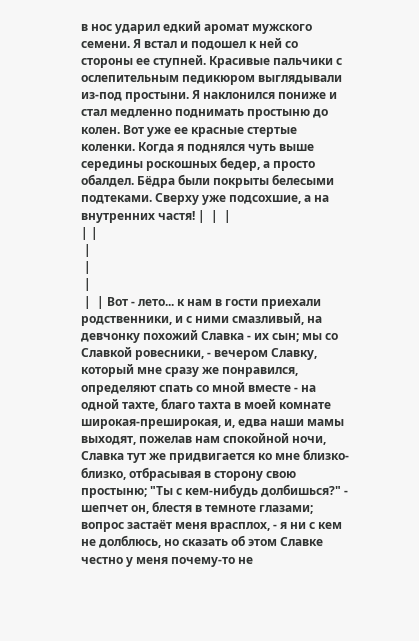в нос ударил едкий аромат мужского семени. Я встал и подошел к ней со стороны ее ступней. Красивые пальчики с ослепительным педикюром выглядывали из-под простыни. Я наклонился пониже и стал медленно поднимать простыню до колен. Вот уже ее красные стертые коленки. Когда я поднялся чуть выше середины роскошных бедер, а просто обалдел. Бёдра были покрыты белесыми подтеками. Сверху уже подсохшие, а на внутренних частя! |  |  |
| |
 |
 |
 |
 |  | Вот - лето... к нам в гости приехали родственники, и с ними смазливый, на девчонку похожий Славка - их сын; мы со Славкой ровесники, - вечером Славку, который мне сразу же понравился, определяют спать со мной вместе - на одной тахте, благо тахта в моей комнате широкая-преширокая, и, едва наши мамы выходят, пожелав нам спокойной ночи, Славка тут же придвигается ко мне близко-близко, отбрасывая в сторону свою простыню; "Ты с кем-нибудь долбишься?" - шепчет он, блестя в темноте глазами; вопрос застаёт меня врасплох, - я ни с кем не долблюсь, но сказать об этом Славке честно у меня почему-то не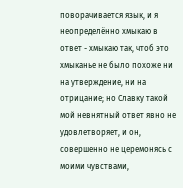поворачивается язык, и я неопределённо хмыкаю в ответ - хмыкаю так, чтоб это хмыканье не было похоже ни на утверждение, ни на отрицание; но Славку такой мой невнятный ответ явно не удовлетворяет, и он, совершенно не церемонясь с моими чувствами,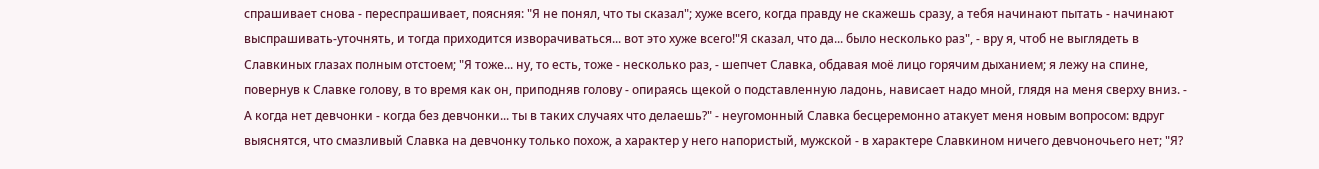спрашивает снова - переспрашивает, поясняя: "Я не понял, что ты сказал"; хуже всего, когда правду не скажешь сразу, а тебя начинают пытать - начинают выспрашивать-уточнять, и тогда приходится изворачиваться... вот это хуже всего!"Я сказал, что да... было несколько раз", - вру я, чтоб не выглядеть в Славкиных глазах полным отстоем; "Я тоже... ну, то есть, тоже - несколько раз, - шепчет Славка, обдавая моё лицо горячим дыханием; я лежу на спине, повернув к Славке голову, в то время как он, приподняв голову - опираясь щекой о подставленную ладонь, нависает надо мной, глядя на меня сверху вниз. - А когда нет девчонки - когда без девчонки... ты в таких случаях что делаешь?" - неугомонный Славка бесцеремонно атакует меня новым вопросом: вдруг выяснятся, что смазливый Славка на девчонку только похож, а характер у него напористый, мужской - в характере Славкином ничего девчоночьего нет; "Я?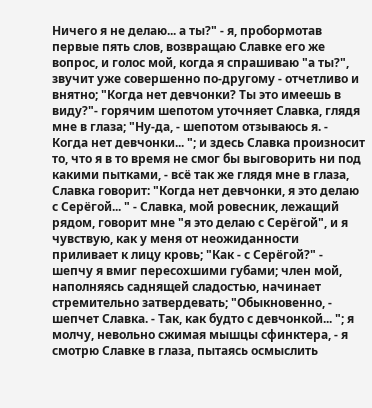Ничего я не делаю... а ты?" - я, пробормотав первые пять слов, возвращаю Славке его же вопрос, и голос мой, когда я спрашиваю "а ты?", звучит уже совершенно по-другому - отчетливо и внятно; "Когда нет девчонки? Ты это имеешь в виду?"- горячим шепотом уточняет Славка, глядя мне в глаза; "Ну-да, - шепотом отзываюсь я. - Когда нет девчонки... "; и здесь Славка произносит то, что я в то время не смог бы выговорить ни под какими пытками, - всё так же глядя мне в глаза, Славка говорит: "Когда нет девчонки, я это делаю с Серёгой... " - Славка, мой ровесник, лежащий рядом, говорит мне "я это делаю с Серёгой", и я чувствую, как у меня от неожиданности приливает к лицу кровь; "Как - с Серёгой?" - шепчу я вмиг пересохшими губами; член мой, наполняясь саднящей сладостью, начинает стремительно затвердевать; "Обыкновенно, - шепчет Славка. - Так, как будто с девчонкой... "; я молчу, невольно сжимая мышцы сфинктера, - я смотрю Славке в глаза, пытаясь осмыслить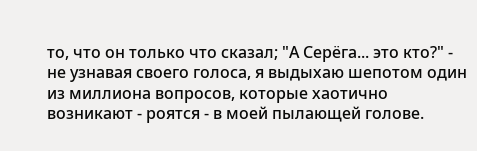то, что он только что сказал; "А Серёга... это кто?" - не узнавая своего голоса, я выдыхаю шепотом один из миллиона вопросов, которые хаотично возникают - роятся - в моей пылающей голове.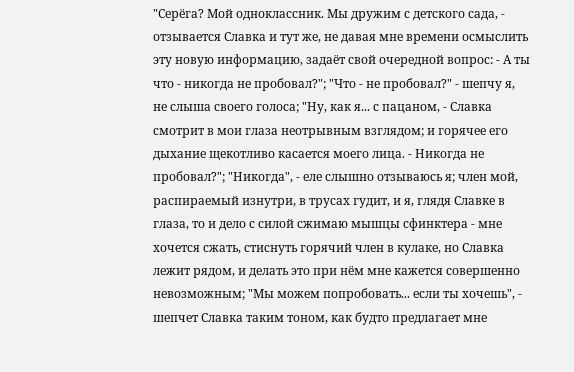"Серёга? Мой одноклассник. Мы дружим с детского сада, - отзывается Славка и тут же, не давая мне времени осмыслить эту новую информацию, задаёт свой очередной вопрос: - А ты что - никогда не пробовал?"; "Что - не пробовал?" - шепчу я, не слыша своего голоса; "Ну, как я... с пацаном, - Славка смотрит в мои глаза неотрывным взглядом; и горячее его дыхание щекотливо касается моего лица. - Никогда не пробовал?"; "Никогда", - еле слышно отзываюсь я; член мой, распираемый изнутри, в трусах гудит, и я, глядя Славке в глаза, то и дело с силой сжимаю мышцы сфинктера - мне хочется сжать, стиснуть горячий член в кулаке, но Славка лежит рядом, и делать это при нём мне кажется совершенно невозможным; "Мы можем попробовать... если ты хочешь", - шепчет Славка таким тоном, как будто предлагает мне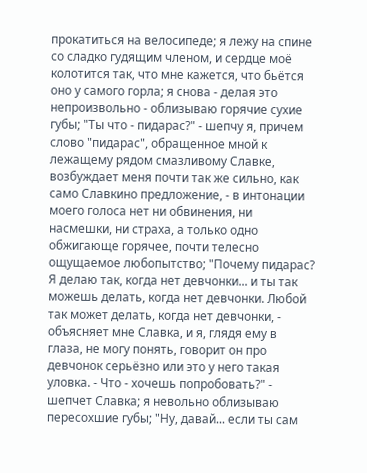прокатиться на велосипеде; я лежу на спине со сладко гудящим членом, и сердце моё колотится так, что мне кажется, что бьётся оно у самого горла; я снова - делая это непроизвольно - облизываю горячие сухие губы; "Ты что - пидарас?" - шепчу я, причем слово "пидарас", обращенное мной к лежащему рядом смазливому Славке, возбуждает меня почти так же сильно, как само Славкино предложение, - в интонации моего голоса нет ни обвинения, ни насмешки, ни страха, а только одно обжигающе горячее, почти телесно ощущаемое любопытство; "Почему пидарас? Я делаю так, когда нет девчонки... и ты так можешь делать, когда нет девчонки. Любой так может делать, когда нет девчонки, - объясняет мне Славка, и я, глядя ему в глаза, не могу понять, говорит он про девчонок серьёзно или это у него такая уловка. - Что - хочешь попробовать?" - шепчет Славка; я невольно облизываю пересохшие губы; "Ну, давай... если ты сам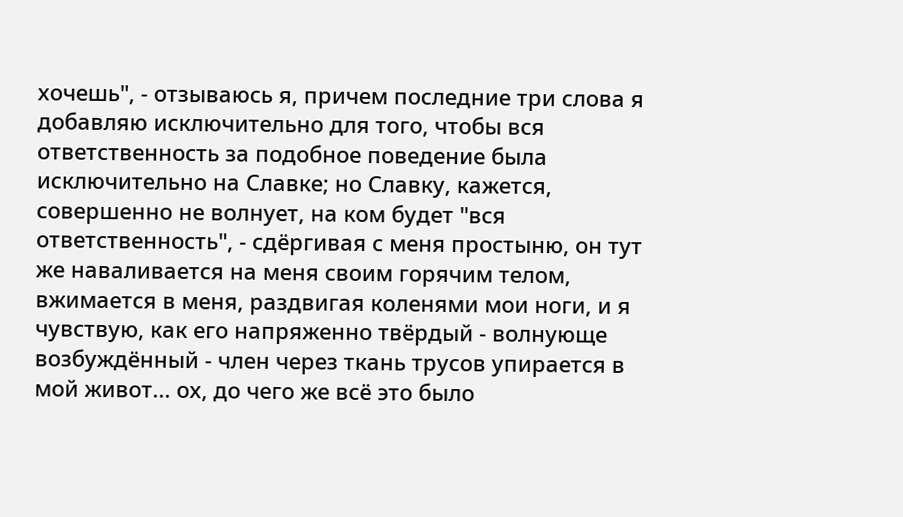хочешь", - отзываюсь я, причем последние три слова я добавляю исключительно для того, чтобы вся ответственность за подобное поведение была исключительно на Славке; но Славку, кажется, совершенно не волнует, на ком будет "вся ответственность", - сдёргивая с меня простыню, он тут же наваливается на меня своим горячим телом, вжимается в меня, раздвигая коленями мои ноги, и я чувствую, как его напряженно твёрдый - волнующе возбуждённый - член через ткань трусов упирается в мой живот... ох, до чего же всё это было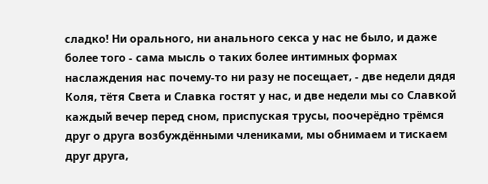сладко! Ни орального, ни анального секса у нас не было, и даже более того - сама мысль о таких более интимных формах наслаждения нас почему-то ни разу не посещает, - две недели дядя Коля, тётя Света и Славка гостят у нас, и две недели мы со Славкой каждый вечер перед сном, приспуская трусы, поочерёдно трёмся друг о друга возбуждёнными члениками, мы обнимаем и тискаем друг друга,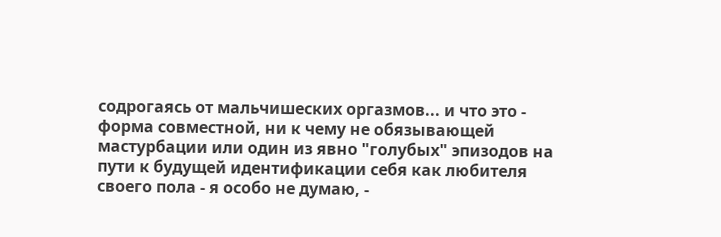содрогаясь от мальчишеских оргазмов... и что это - форма совместной, ни к чему не обязывающей мастурбации или один из явно "голубых" эпизодов на пути к будущей идентификации себя как любителя своего пола - я особо не думаю, -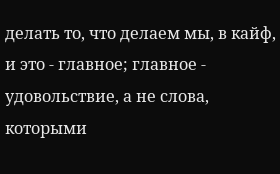делать то, что делаем мы, в кайф, и это - главное; главное - удовольствие, а не слова, которыми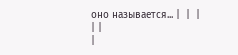оно называется... |  |  |
| |
|